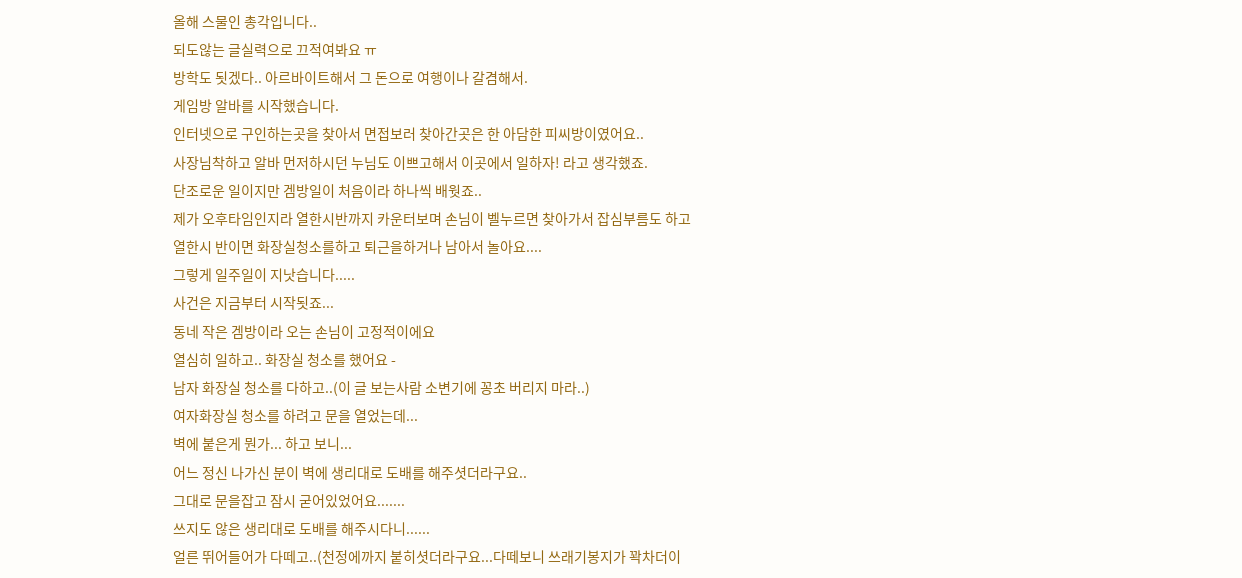올해 스물인 총각입니다..
되도않는 글실력으로 끄적여봐요 ㅠ
방학도 됫겠다.. 아르바이트해서 그 돈으로 여행이나 갈겸해서.
게임방 알바를 시작했습니다.
인터넷으로 구인하는곳을 찾아서 면접보러 찾아간곳은 한 아담한 피씨방이였어요..
사장님착하고 알바 먼저하시던 누님도 이쁘고해서 이곳에서 일하자! 라고 생각했죠.
단조로운 일이지만 겜방일이 처음이라 하나씩 배웟죠..
제가 오후타임인지라 열한시반까지 카운터보며 손님이 벨누르면 찾아가서 잡심부름도 하고
열한시 반이면 화장실청소를하고 퇴근을하거나 남아서 놀아요....
그렇게 일주일이 지낫습니다.....
사건은 지금부터 시작됫죠...
동네 작은 겜방이라 오는 손님이 고정적이에요
열심히 일하고.. 화장실 청소를 했어요 -
남자 화장실 청소를 다하고..(이 글 보는사람 소변기에 꽁초 버리지 마라..)
여자화장실 청소를 하려고 문을 열었는데...
벽에 붙은게 뭔가... 하고 보니...
어느 정신 나가신 분이 벽에 생리대로 도배를 해주셧더라구요..
그대로 문을잡고 잠시 굳어있었어요.......
쓰지도 않은 생리대로 도배를 해주시다니......
얼른 뛰어들어가 다떼고..(천정에까지 붙히셧더라구요...다떼보니 쓰래기봉지가 꽉차더이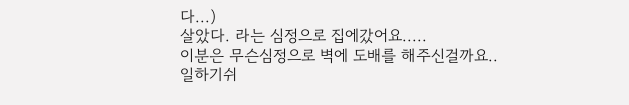다...)
살았다. 라는 심정으로 집에갔어요.....
이분은 무슨심정으로 벽에 도배를 해주신걸까요..
일하기쉬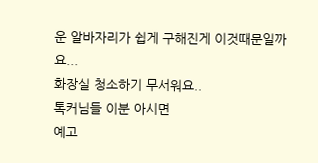운 알바자리가 쉽게 구해진게 이것때문일까요...
화장실 청소하기 무서워요..
톡커님들 이분 아시면
예고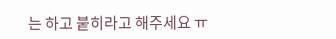는 하고 붙히라고 해주세요 ㅠ